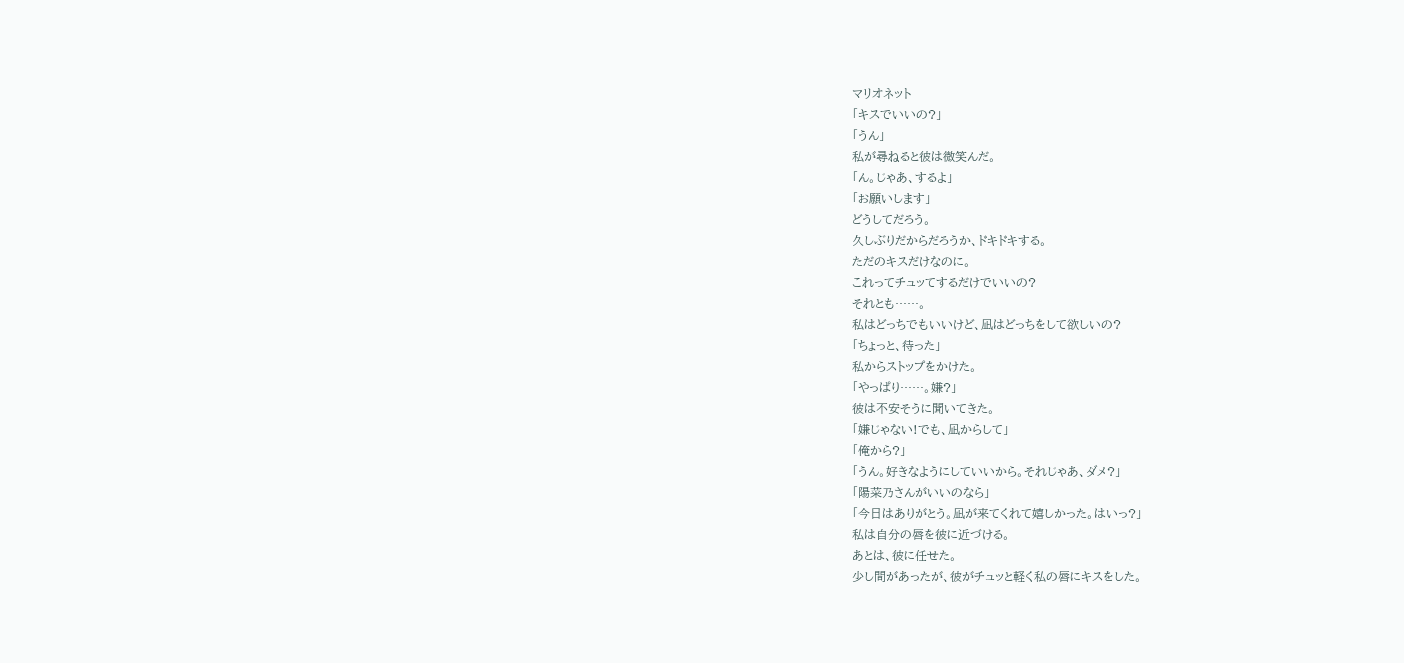マリオネット
「キスでいいの?」
「うん」
私が尋ねると彼は微笑んだ。
「ん。じゃあ、するよ」
「お願いします」
どうしてだろう。
久しぶりだからだろうか、ドキドキする。
ただのキスだけなのに。
これってチュッてするだけでいいの?
それとも……。
私はどっちでもいいけど、凪はどっちをして欲しいの?
「ちょっと、待った」
私からストップをかけた。
「やっぱり……。嫌?」
彼は不安そうに聞いてきた。
「嫌じゃない!でも、凪からして」
「俺から?」
「うん。好きなようにしていいから。それじゃあ、ダメ?」
「陽菜乃さんがいいのなら」
「今日はありがとう。凪が来てくれて嬉しかった。はいっ?」
私は自分の唇を彼に近づける。
あとは、彼に任せた。
少し間があったが、彼がチュッと軽く私の唇にキスをした。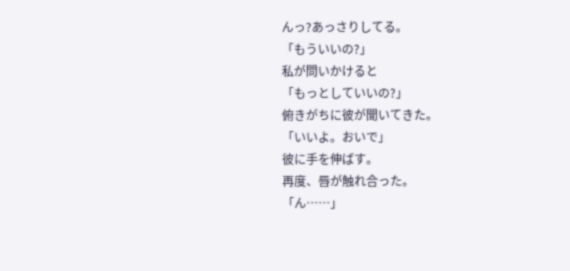んっ?あっさりしてる。
「もういいの?」
私が問いかけると
「もっとしていいの?」
俯きがちに彼が聞いてきた。
「いいよ。おいで」
彼に手を伸ばす。
再度、唇が触れ合った。
「ん……」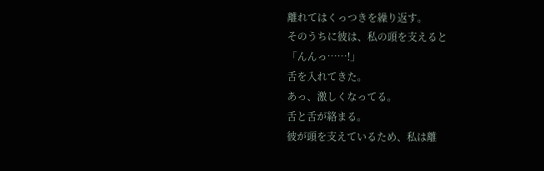離れてはくっつきを繰り返す。
そのうちに彼は、私の頭を支えると
「んんっ……!」
舌を入れてきた。
あっ、激しくなってる。
舌と舌が絡まる。
彼が頭を支えているため、私は離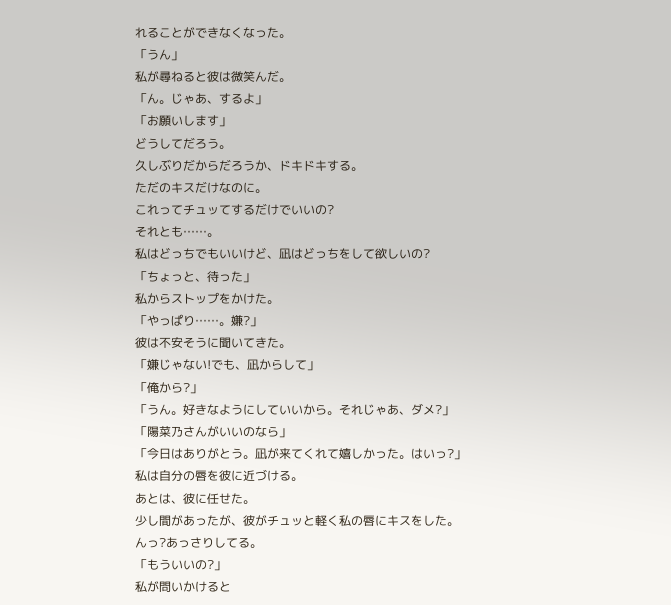れることができなくなった。
「うん」
私が尋ねると彼は微笑んだ。
「ん。じゃあ、するよ」
「お願いします」
どうしてだろう。
久しぶりだからだろうか、ドキドキする。
ただのキスだけなのに。
これってチュッてするだけでいいの?
それとも……。
私はどっちでもいいけど、凪はどっちをして欲しいの?
「ちょっと、待った」
私からストップをかけた。
「やっぱり……。嫌?」
彼は不安そうに聞いてきた。
「嫌じゃない!でも、凪からして」
「俺から?」
「うん。好きなようにしていいから。それじゃあ、ダメ?」
「陽菜乃さんがいいのなら」
「今日はありがとう。凪が来てくれて嬉しかった。はいっ?」
私は自分の唇を彼に近づける。
あとは、彼に任せた。
少し間があったが、彼がチュッと軽く私の唇にキスをした。
んっ?あっさりしてる。
「もういいの?」
私が問いかけると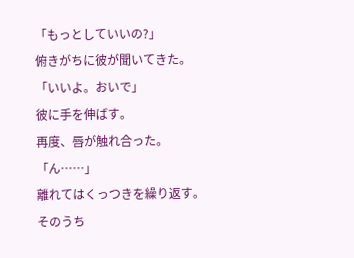「もっとしていいの?」
俯きがちに彼が聞いてきた。
「いいよ。おいで」
彼に手を伸ばす。
再度、唇が触れ合った。
「ん……」
離れてはくっつきを繰り返す。
そのうち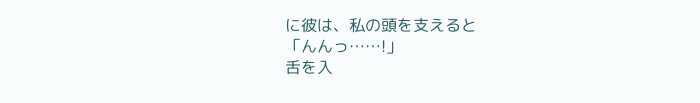に彼は、私の頭を支えると
「んんっ……!」
舌を入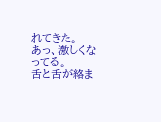れてきた。
あっ、激しくなってる。
舌と舌が絡ま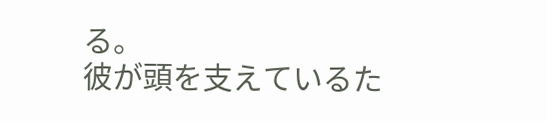る。
彼が頭を支えているた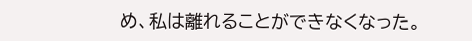め、私は離れることができなくなった。